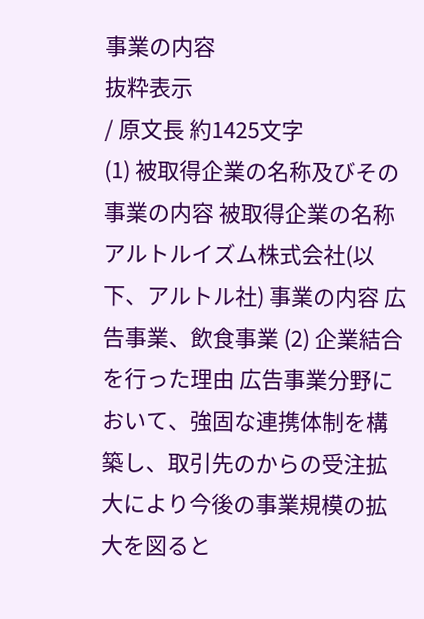事業の内容
抜粋表示
/ 原文長 約1425文字
(1) 被取得企業の名称及びその事業の内容 被取得企業の名称 アルトルイズム株式会社(以下、アルトル社) 事業の内容 広告事業、飲食事業 (2) 企業結合を行った理由 広告事業分野において、強固な連携体制を構築し、取引先のからの受注拡大により今後の事業規模の拡大を図ると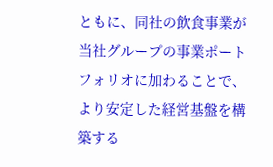ともに、同社の飲食事業が当社グループの事業ポートフォリオに加わることで、より安定した経営基盤を構築する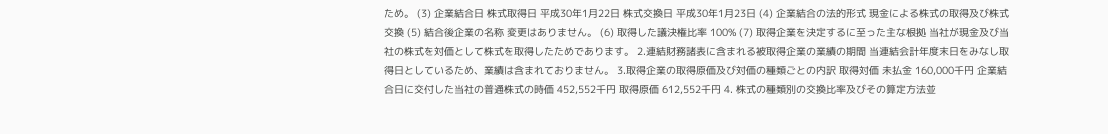ため。 (3) 企業結合日 株式取得日 平成30年1月22日 株式交換日 平成30年1月23日 (4) 企業結合の法的形式 現金による株式の取得及び株式交換 (5) 結合後企業の名称 変更はありません。 (6) 取得した議決権比率 100% (7) 取得企業を決定するに至った主な根拠 当社が現金及び当社の株式を対価として株式を取得したためであります。 2.連結財務諸表に含まれる被取得企業の業績の期間 当連結会計年度末日をみなし取得日としているため、業績は含まれておりません。 3.取得企業の取得原価及び対価の種類ごとの内訳 取得対価 未払金 160,000千円 企業結合日に交付した当社の普通株式の時価 452,552千円 取得原価 612,552千円 4. 株式の種類別の交換比率及びその算定方法並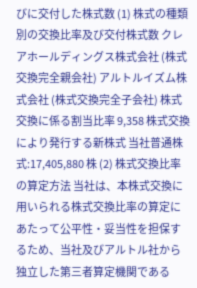びに交付した株式数 (1) 株式の種類別の交換比率及び交付株式数 クレアホールディングス株式会社 (株式交換完全親会社) アルトルイズム株式会社 (株式交換完全子会社) 株式交換に係る割当比率 9,358 株式交換により発行する新株式 当社普通株式:17,405,880 株 (2) 株式交換比率の算定方法 当社は、本株式交換に用いられる株式交換比率の算定にあたって公平性・妥当性を担保するため、当社及びアルトル社から独立した第三者算定機関である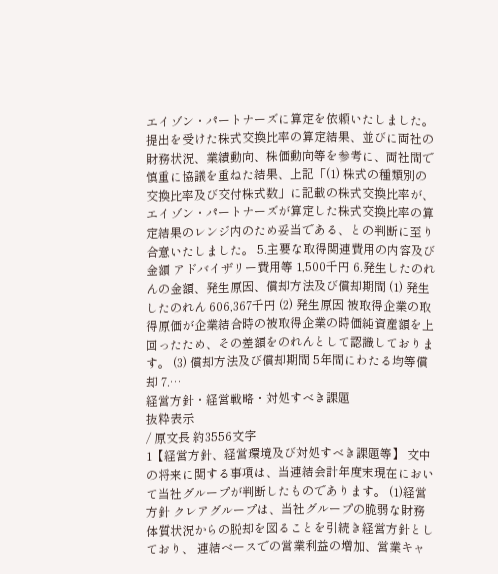エイゾン・パートナーズに算定を依頼いたしました。提出を受けた株式交換比率の算定結果、並びに両社の財務状況、業績動向、株価動向等を参考に、両社間で慎重に協議を重ねた結果、上記「(1) 株式の種類別の交換比率及び交付株式数」に記載の株式交換比率が、エイゾン・パートナーズが算定した株式交換比率の算定結果のレンジ内のため妥当である、との判断に至り合意いたしました。 5.主要な取得関連費用の内容及び金額 アドバイザリー費用等 1,500千円 6.発生したのれんの金額、発生原因、償却方法及び償却期間 (1) 発生したのれん 606,367千円 (2) 発生原因 被取得企業の取得原価が企業結合時の被取得企業の時価純資産額を上回ったため、その差額をのれんとして認識しております。 (3) 償却方法及び償却期間 5年間にわたる均等償却 7.…
経営方針・経営戦略・対処すべき課題
抜粋表示
/ 原文長 約3556文字
1【経営方針、経営環境及び対処すべき課題等】 文中の将来に関する事項は、当連結会計年度末現在において当社グループが判断したものであります。 (1)経営方針 クレアグループは、当社グループの脆弱な財務体質状況からの脱却を図ることを引続き経営方針としており、 連結ベースでの営業利益の増加、営業キャ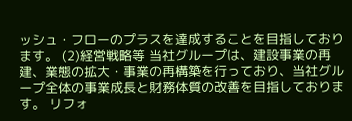ッシュ・フローのプラスを達成することを目指しております。 (2)経営戦略等 当社グループは、建設事業の再建、業態の拡大・事業の再構築を行っており、当社グループ全体の事業成長と財務体質の改善を目指しております。 リフォ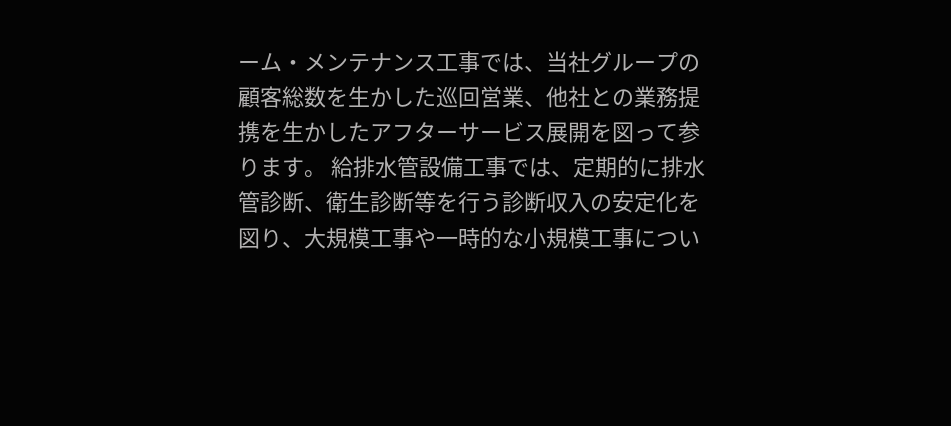ーム・メンテナンス工事では、当社グループの顧客総数を生かした巡回営業、他社との業務提携を生かしたアフターサービス展開を図って参ります。 給排水管設備工事では、定期的に排水管診断、衛生診断等を行う診断収入の安定化を図り、大規模工事や一時的な小規模工事につい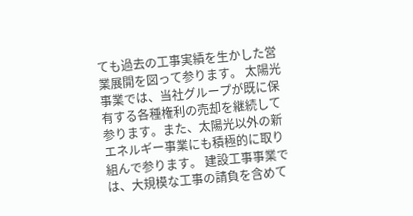ても過去の工事実績を生かした営業展開を図って参ります。 太陽光事業では、当社グループが既に保有する各種権利の売却を継続して参ります。また、太陽光以外の新エネルギー事業にも積極的に取り組んで参ります。 建設工事事業では、大規模な工事の請負を含めて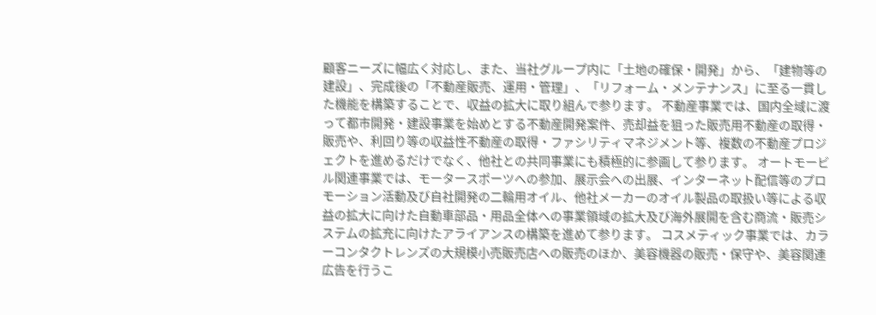顧客ニーズに幅広く対応し、また、当社グループ内に「土地の確保・開発」から、「建物等の建設」、完成後の「不動産販売、運用・管理」、「リフォーム・メンテナンス」に至る一貫した機能を構築することで、収益の拡大に取り組んで参ります。 不動産事業では、国内全域に渡って都市開発・建設事業を始めとする不動産開発案件、売却益を狙った販売用不動産の取得・販売や、利回り等の収益性不動産の取得・ファシリティマネジメント等、複数の不動産プロジェクトを進めるだけでなく、他社との共同事業にも積極的に参画して参ります。 オートモービル関連事業では、モータースポーツへの参加、展示会への出展、インターネット配信等のプロモーション活動及び自社開発の二輪用オイル、他社メーカーのオイル製品の取扱い等による収益の拡大に向けた自動車部品・用品全体への事業領域の拡大及び海外展開を含む商流・販売システムの拡充に向けたアライアンスの構築を進めて参ります。 コスメティック事業では、カラーコンタクトレンズの大規模小売販売店への販売のほか、美容機器の販売・保守や、美容関連広告を行うこ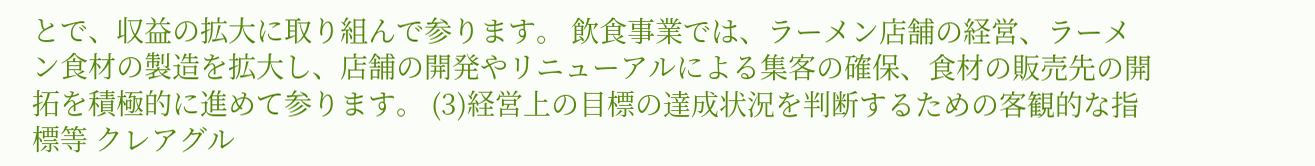とで、収益の拡大に取り組んで参ります。 飲食事業では、ラーメン店舗の経営、ラーメン食材の製造を拡大し、店舗の開発やリニューアルによる集客の確保、食材の販売先の開拓を積極的に進めて参ります。 (3)経営上の目標の達成状況を判断するための客観的な指標等 クレアグル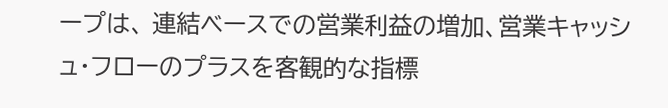ープは、 連結ベースでの営業利益の増加、営業キャッシュ・フローのプラスを客観的な指標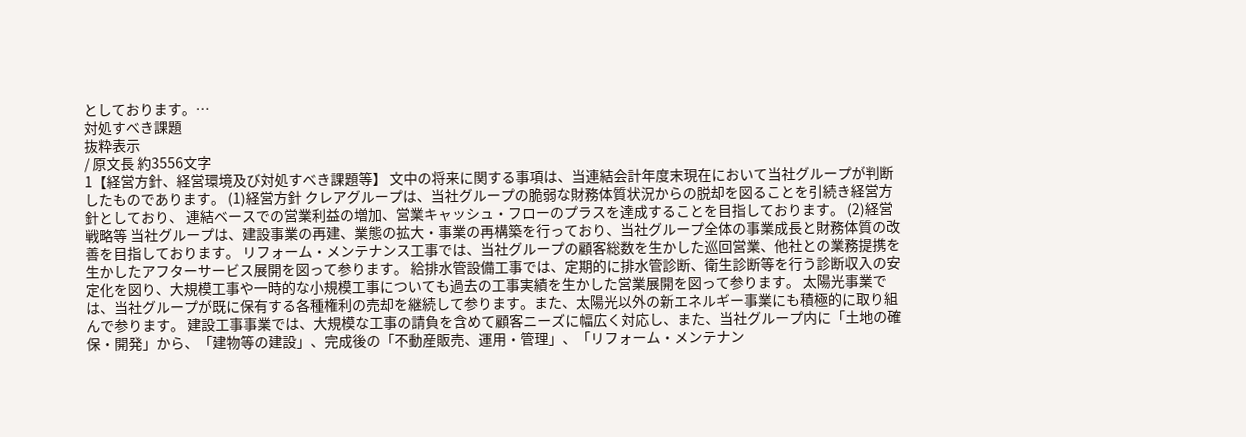としております。…
対処すべき課題
抜粋表示
/ 原文長 約3556文字
1【経営方針、経営環境及び対処すべき課題等】 文中の将来に関する事項は、当連結会計年度末現在において当社グループが判断したものであります。 (1)経営方針 クレアグループは、当社グループの脆弱な財務体質状況からの脱却を図ることを引続き経営方針としており、 連結ベースでの営業利益の増加、営業キャッシュ・フローのプラスを達成することを目指しております。 (2)経営戦略等 当社グループは、建設事業の再建、業態の拡大・事業の再構築を行っており、当社グループ全体の事業成長と財務体質の改善を目指しております。 リフォーム・メンテナンス工事では、当社グループの顧客総数を生かした巡回営業、他社との業務提携を生かしたアフターサービス展開を図って参ります。 給排水管設備工事では、定期的に排水管診断、衛生診断等を行う診断収入の安定化を図り、大規模工事や一時的な小規模工事についても過去の工事実績を生かした営業展開を図って参ります。 太陽光事業では、当社グループが既に保有する各種権利の売却を継続して参ります。また、太陽光以外の新エネルギー事業にも積極的に取り組んで参ります。 建設工事事業では、大規模な工事の請負を含めて顧客ニーズに幅広く対応し、また、当社グループ内に「土地の確保・開発」から、「建物等の建設」、完成後の「不動産販売、運用・管理」、「リフォーム・メンテナン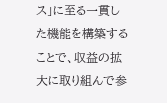ス」に至る一貫した機能を構築することで、収益の拡大に取り組んで参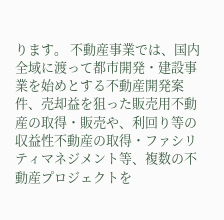ります。 不動産事業では、国内全域に渡って都市開発・建設事業を始めとする不動産開発案件、売却益を狙った販売用不動産の取得・販売や、利回り等の収益性不動産の取得・ファシリティマネジメント等、複数の不動産プロジェクトを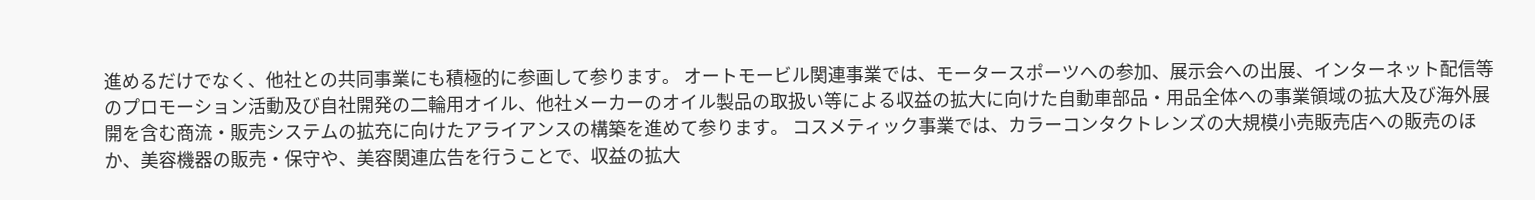進めるだけでなく、他社との共同事業にも積極的に参画して参ります。 オートモービル関連事業では、モータースポーツへの参加、展示会への出展、インターネット配信等のプロモーション活動及び自社開発の二輪用オイル、他社メーカーのオイル製品の取扱い等による収益の拡大に向けた自動車部品・用品全体への事業領域の拡大及び海外展開を含む商流・販売システムの拡充に向けたアライアンスの構築を進めて参ります。 コスメティック事業では、カラーコンタクトレンズの大規模小売販売店への販売のほか、美容機器の販売・保守や、美容関連広告を行うことで、収益の拡大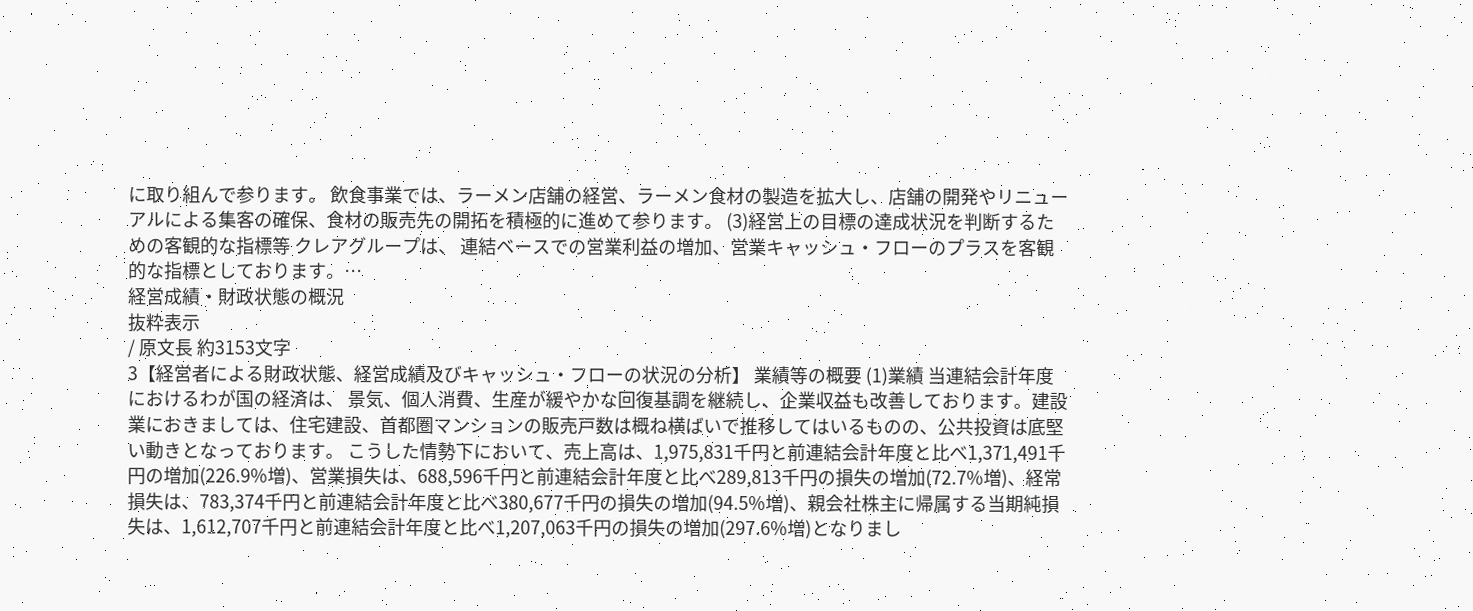に取り組んで参ります。 飲食事業では、ラーメン店舗の経営、ラーメン食材の製造を拡大し、店舗の開発やリニューアルによる集客の確保、食材の販売先の開拓を積極的に進めて参ります。 (3)経営上の目標の達成状況を判断するための客観的な指標等 クレアグループは、 連結ベースでの営業利益の増加、営業キャッシュ・フローのプラスを客観的な指標としております。…
経営成績・財政状態の概況
抜粋表示
/ 原文長 約3153文字
3【経営者による財政状態、経営成績及びキャッシュ・フローの状況の分析】 業績等の概要 (1)業績 当連結会計年度におけるわが国の経済は、 景気、個人消費、生産が緩やかな回復基調を継続し、企業収益も改善しております。建設業におきましては、住宅建設、首都圏マンションの販売戸数は概ね横ばいで推移してはいるものの、公共投資は底堅い動きとなっております。 こうした情勢下において、売上高は、1,975,831千円と前連結会計年度と比べ1,371,491千円の増加(226.9%増)、営業損失は、688,596千円と前連結会計年度と比べ289,813千円の損失の増加(72.7%増)、経常損失は、783,374千円と前連結会計年度と比べ380,677千円の損失の増加(94.5%増)、親会社株主に帰属する当期純損失は、1,612,707千円と前連結会計年度と比べ1,207,063千円の損失の増加(297.6%増)となりまし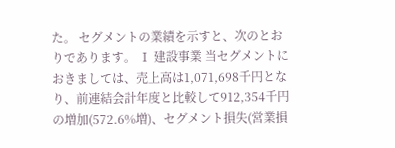た。 セグメントの業績を示すと、次のとおりであります。 Ⅰ 建設事業 当セグメントにおきましては、売上高は1,071,698千円となり、前連結会計年度と比較して912,354千円の増加(572.6%増)、セグメント損失(営業損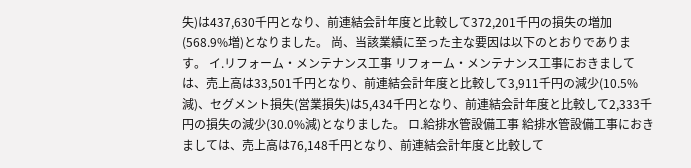失)は437,630千円となり、前連結会計年度と比較して372,201千円の損失の増加(568.9%増)となりました。 尚、当該業績に至った主な要因は以下のとおりであります。 イ.リフォーム・メンテナンス工事 リフォーム・メンテナンス工事におきましては、売上高は33,501千円となり、前連結会計年度と比較して3,911千円の減少(10.5%減)、セグメント損失(営業損失)は5,434千円となり、前連結会計年度と比較して2,333千円の損失の減少(30.0%減)となりました。 ロ.給排水管設備工事 給排水管設備工事におきましては、売上高は76,148千円となり、前連結会計年度と比較して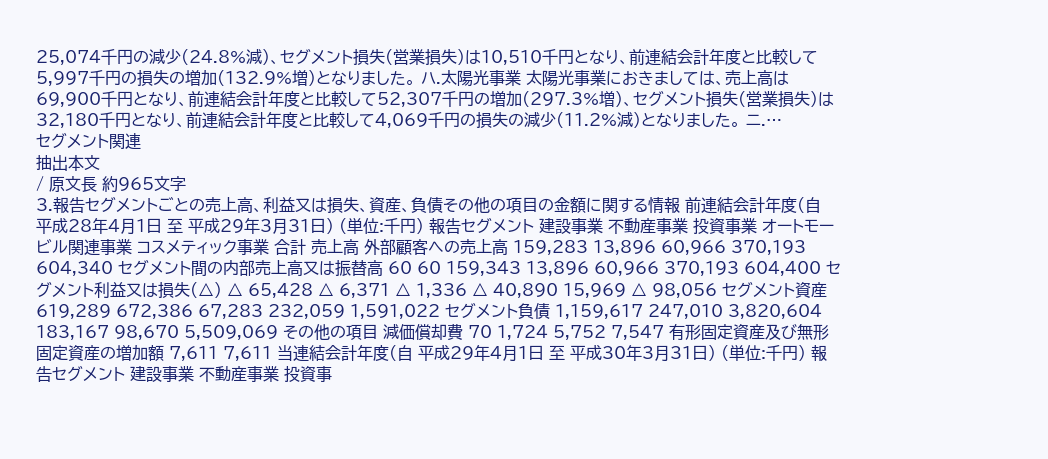25,074千円の減少(24.8%減)、セグメント損失(営業損失)は10,510千円となり、前連結会計年度と比較して5,997千円の損失の増加(132.9%増)となりました。 ハ.太陽光事業 太陽光事業におきましては、売上高は69,900千円となり、前連結会計年度と比較して52,307千円の増加(297.3%増)、セグメント損失(営業損失)は32,180千円となり、前連結会計年度と比較して4,069千円の損失の減少(11.2%減)となりました。 ニ.…
セグメント関連
抽出本文
/ 原文長 約965文字
3.報告セグメントごとの売上高、利益又は損失、資産、負債その他の項目の金額に関する情報 前連結会計年度(自 平成28年4月1日 至 平成29年3月31日) (単位:千円) 報告セグメント 建設事業 不動産事業 投資事業 オートモービル関連事業 コスメティック事業 合計 売上高 外部顧客への売上高 159,283 13,896 60,966 370,193 604,340 セグメント間の内部売上高又は振替高 60 60 159,343 13,896 60,966 370,193 604,400 セグメント利益又は損失(△) △ 65,428 △ 6,371 △ 1,336 △ 40,890 15,969 △ 98,056 セグメント資産 619,289 672,386 67,283 232,059 1,591,022 セグメント負債 1,159,617 247,010 3,820,604 183,167 98,670 5,509,069 その他の項目 減価償却費 70 1,724 5,752 7,547 有形固定資産及び無形固定資産の増加額 7,611 7,611 当連結会計年度(自 平成29年4月1日 至 平成30年3月31日) (単位:千円) 報告セグメント 建設事業 不動産事業 投資事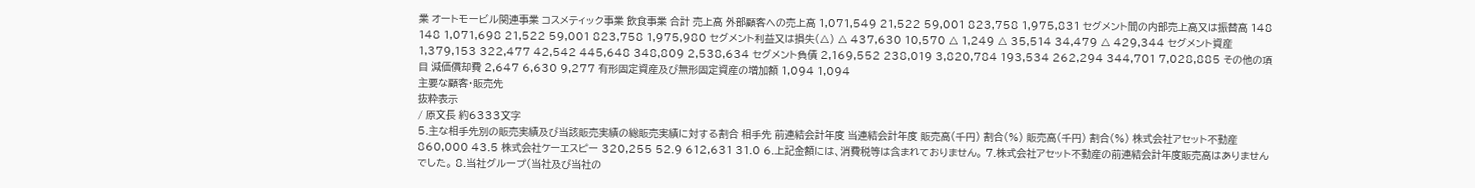業 オートモービル関連事業 コスメティック事業 飲食事業 合計 売上高 外部顧客への売上高 1,071,549 21,522 59,001 823,758 1,975,831 セグメント間の内部売上高又は振替高 148 148 1,071,698 21,522 59,001 823,758 1,975,980 セグメント利益又は損失(△) △ 437,630 10,570 △ 1,249 △ 35,514 34,479 △ 429,344 セグメント資産 1,379,153 322,477 42,542 445,648 348,809 2,538,634 セグメント負債 2,169,552 238,019 3,820,784 193,534 262,294 344,701 7,028,885 その他の項目 減価償却費 2,647 6,630 9,277 有形固定資産及び無形固定資産の増加額 1,094 1,094
主要な顧客・販売先
抜粋表示
/ 原文長 約6333文字
5.主な相手先別の販売実績及び当該販売実績の総販売実績に対する割合 相手先 前連結会計年度 当連結会計年度 販売高(千円) 割合(%) 販売高(千円) 割合(%) 株式会社アセット不動産 860,000 43.5 株式会社ケーエスピー 320,255 52.9 612,631 31.0 6.上記金額には、消費税等は含まれておりません。 7.株式会社アセット不動産の前連結会計年度販売高はありませんでした。 8.当社グループ(当社及び当社の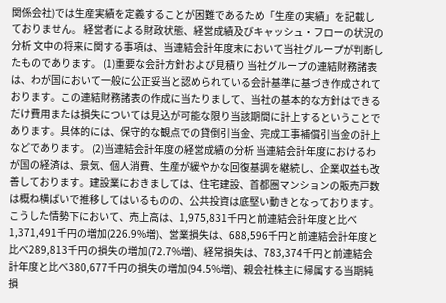関係会社)では生産実績を定義することが困難であるため「生産の実績」を記載しておりません。 経営者による財政状態、経営成績及びキャッシュ・フローの状況の分析 文中の将来に関する事項は、当連結会計年度末において当社グループが判断したものであります。 (1)重要な会計方針および見積り 当社グループの連結財務諸表は、わが国において一般に公正妥当と認められている会計基準に基づき作成されております。この連結財務諸表の作成に当たりまして、当社の基本的な方針はできるだけ費用または損失については見込が可能な限り当該期間に計上するということであります。具体的には、保守的な観点での貸倒引当金、完成工事補償引当金の計上などであります。 (2)当連結会計年度の経営成績の分析 当連結会計年度におけるわが国の経済は、景気、個人消費、生産が緩やかな回復基調を継続し、企業収益も改善しております。建設業におきましては、住宅建設、首都圏マンションの販売戸数は概ね横ばいで推移してはいるものの、公共投資は底堅い動きとなっております。 こうした情勢下において、売上高は、1,975,831千円と前連結会計年度と比べ1,371,491千円の増加(226.9%増)、営業損失は、688,596千円と前連結会計年度と比べ289,813千円の損失の増加(72.7%増)、経常損失は、783,374千円と前連結会計年度と比べ380,677千円の損失の増加(94.5%増)、親会社株主に帰属する当期純損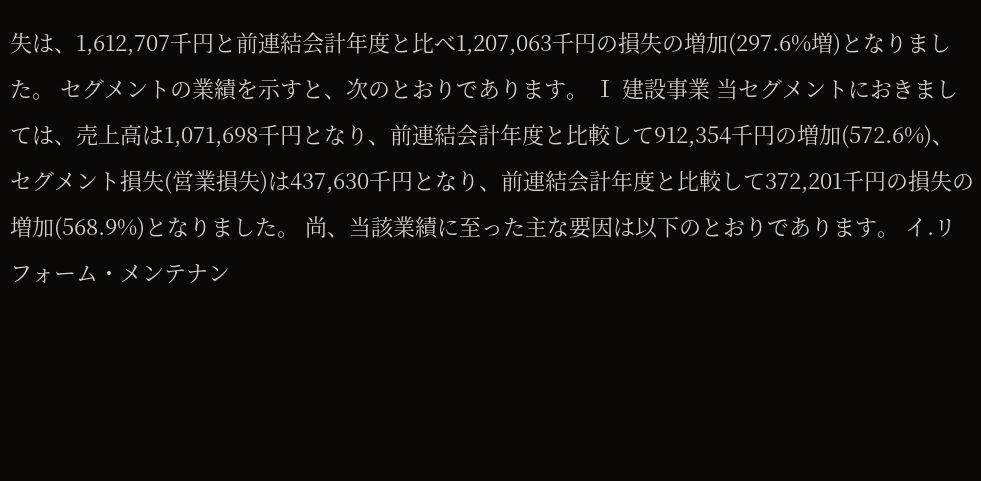失は、1,612,707千円と前連結会計年度と比べ1,207,063千円の損失の増加(297.6%増)となりました。 セグメントの業績を示すと、次のとおりであります。 Ⅰ 建設事業 当セグメントにおきましては、売上高は1,071,698千円となり、前連結会計年度と比較して912,354千円の増加(572.6%)、セグメント損失(営業損失)は437,630千円となり、前連結会計年度と比較して372,201千円の損失の増加(568.9%)となりました。 尚、当該業績に至った主な要因は以下のとおりであります。 イ.リフォーム・メンテナン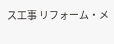ス工事 リフォーム・メ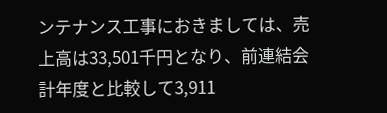ンテナンス工事におきましては、売上高は33,501千円となり、前連結会計年度と比較して3,911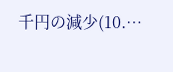千円の減少(10.…